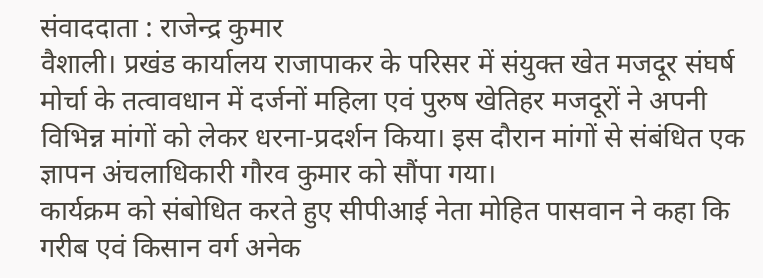संवाददाता : राजेन्द्र कुमार
वैशाली। प्रखंड कार्यालय राजापाकर के परिसर में संयुक्त खेत मजदूर संघर्ष मोर्चा के तत्वावधान में दर्जनों महिला एवं पुरुष खेतिहर मजदूरों ने अपनी विभिन्न मांगों को लेकर धरना-प्रदर्शन किया। इस दौरान मांगों से संबंधित एक ज्ञापन अंचलाधिकारी गौरव कुमार को सौंपा गया।
कार्यक्रम को संबोधित करते हुए सीपीआई नेता मोहित पासवान ने कहा कि गरीब एवं किसान वर्ग अनेक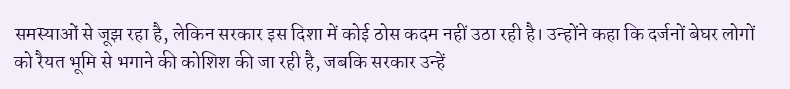समस्याओं से जूझ रहा है, लेकिन सरकार इस दिशा में कोई ठोस कदम नहीं उठा रही है। उन्होंने कहा कि दर्जनों बेघर लोगों को रैयत भूमि से भगाने की कोशिश की जा रही है, जबकि सरकार उन्हें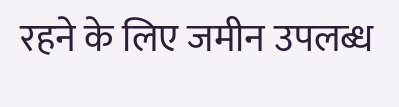रहने के लिए जमीन उपलब्ध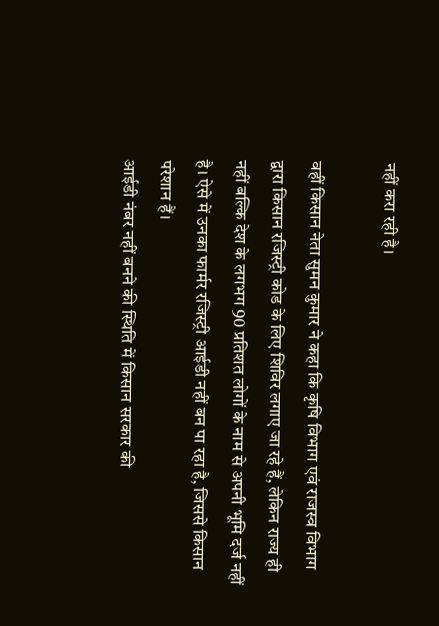नहीं करा रही है।

वहीं किसान नेता सुमन कुमार ने कहा कि कृषि विभाग एवं राजस्व विभाग द्वारा किसान रजिस्ट्री कोड के लिए शिविर लगाए जा रहे हैं, लेकिन राज्य ही नहीं बल्कि देश के लगभग 90 प्रतिशत लोगों के नाम से अपनी भूमि दर्ज नहीं है। ऐसे में उनका फार्मर रजिस्ट्री आईडी नहीं बन पा रहा है, जिससे किसान परेशान हैं।
आईडी नंबर नहीं बनने की स्थिति में किसान सरकार की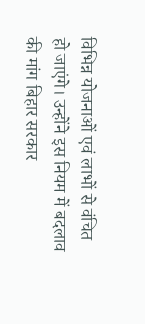विभिन्न योजनाओं एवं लाभों से वंचित हो जाएंगे। उन्होंने इस नियम में बदलाव की मांग बिहार सरकार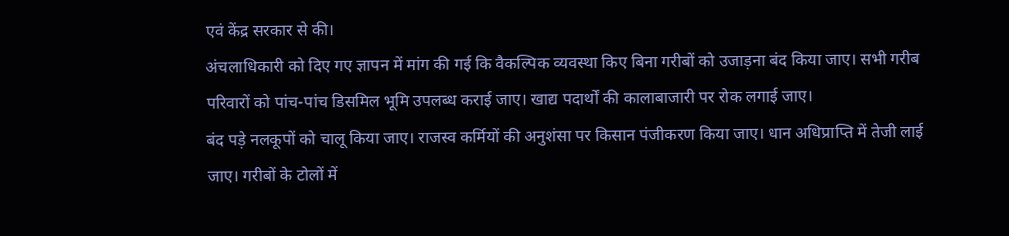एवं केंद्र सरकार से की।
अंचलाधिकारी को दिए गए ज्ञापन में मांग की गई कि वैकल्पिक व्यवस्था किए बिना गरीबों को उजाड़ना बंद किया जाए। सभी गरीब परिवारों को पांच-पांच डिसमिल भूमि उपलब्ध कराई जाए। खाद्य पदार्थों की कालाबाजारी पर रोक लगाई जाए।
बंद पड़े नलकूपों को चालू किया जाए। राजस्व कर्मियों की अनुशंसा पर किसान पंजीकरण किया जाए। धान अधिप्राप्ति में तेजी लाई जाए। गरीबों के टोलों में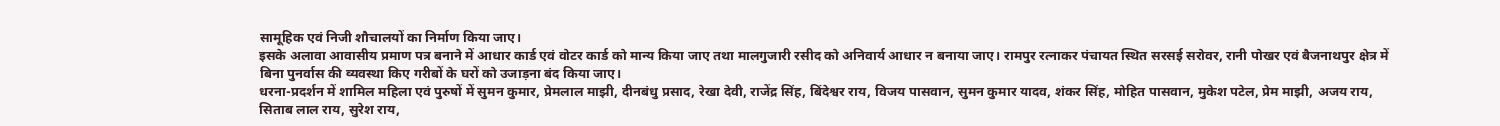सामूहिक एवं निजी शौचालयों का निर्माण किया जाए।
इसके अलावा आवासीय प्रमाण पत्र बनाने में आधार कार्ड एवं वोटर कार्ड को मान्य किया जाए तथा मालगुजारी रसीद को अनिवार्य आधार न बनाया जाए। रामपुर रत्नाकर पंचायत स्थित सरसई सरोवर, रानी पोखर एवं बैजनाथपुर क्षेत्र में बिना पुनर्वास की व्यवस्था किए गरीबों के घरों को उजाड़ना बंद किया जाए।
धरना-प्रदर्शन में शामिल महिला एवं पुरुषों में सुमन कुमार, प्रेमलाल माझी, दीनबंधु प्रसाद, रेखा देवी, राजेंद्र सिंह, बिंदेश्वर राय, विजय पासवान, सुमन कुमार यादव, शंकर सिंह, मोहित पासवान, मुकेश पटेल, प्रेम माझी, अजय राय, सिताब लाल राय, सुरेश राय,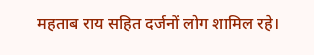महताब राय सहित दर्जनों लोग शामिल रहे।